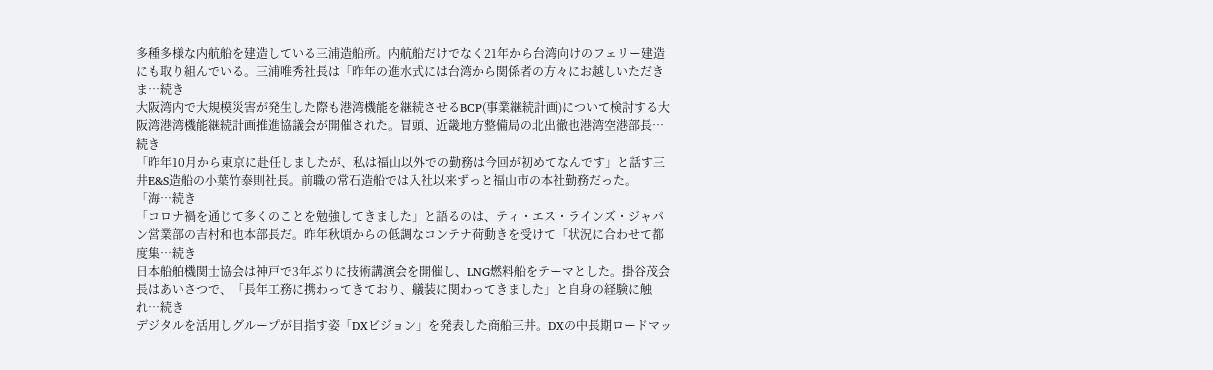多種多様な内航船を建造している三浦造船所。内航船だけでなく21年から台湾向けのフェリー建造にも取り組んでいる。三浦唯秀社長は「昨年の進水式には台湾から関係者の方々にお越しいただきま…続き
大阪湾内で大規模災害が発生した際も港湾機能を継続させるBCP(事業継続計画)について検討する大阪湾港湾機能継続計画推進協議会が開催された。冒頭、近畿地方整備局の北出徹也港湾空港部長…続き
「昨年10月から東京に赴任しましたが、私は福山以外での勤務は今回が初めてなんです」と話す三井E&S造船の小葉竹泰則社長。前職の常石造船では入社以来ずっと福山市の本社勤務だった。「海…続き
「コロナ禍を通じて多くのことを勉強してきました」と語るのは、ティ・エス・ラインズ・ジャパン営業部の吉村和也本部長だ。昨年秋頃からの低調なコンテナ荷動きを受けて「状況に合わせて都度集…続き
日本船舶機関士協会は神戸で3年ぶりに技術講演会を開催し、LNG燃料船をテーマとした。掛谷茂会長はあいさつで、「長年工務に携わってきており、艤装に関わってきました」と自身の経験に触れ…続き
デジタルを活用しグループが目指す姿「DXビジョン」を発表した商船三井。DXの中長期ロードマッ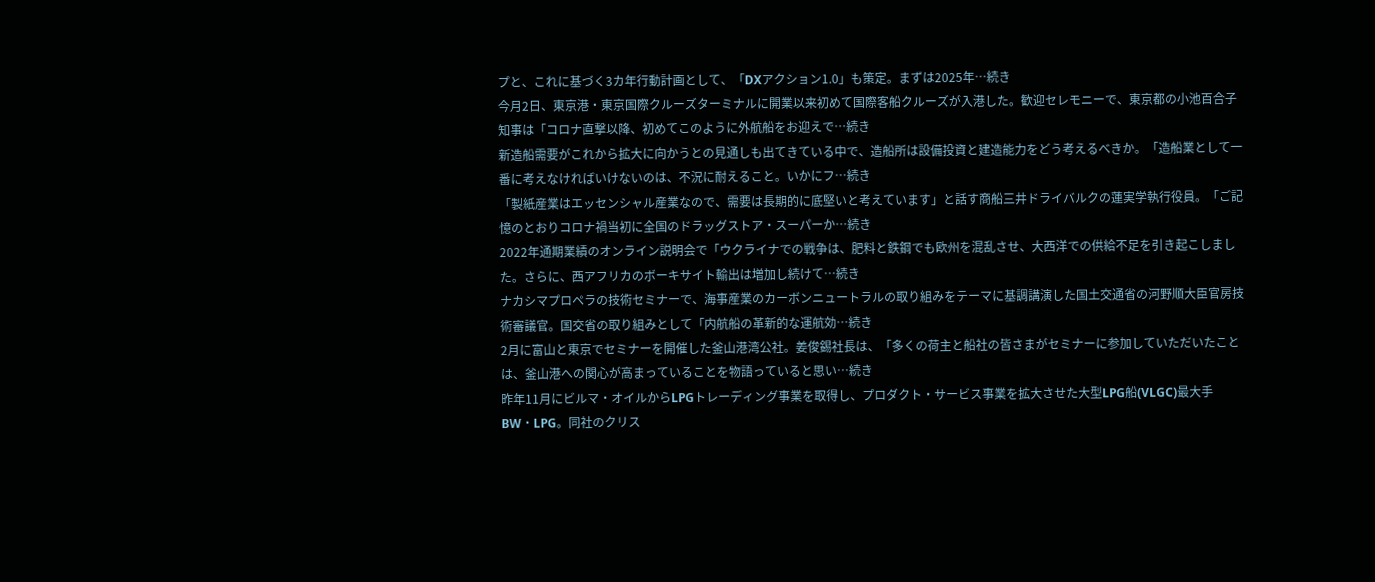プと、これに基づく3カ年行動計画として、「DXアクション1.0」も策定。まずは2025年…続き
今月2日、東京港・東京国際クルーズターミナルに開業以来初めて国際客船クルーズが入港した。歓迎セレモニーで、東京都の小池百合子知事は「コロナ直撃以降、初めてこのように外航船をお迎えで…続き
新造船需要がこれから拡大に向かうとの見通しも出てきている中で、造船所は設備投資と建造能力をどう考えるべきか。「造船業として一番に考えなければいけないのは、不況に耐えること。いかにフ…続き
「製紙産業はエッセンシャル産業なので、需要は長期的に底堅いと考えています」と話す商船三井ドライバルクの蓮実学執行役員。「ご記憶のとおりコロナ禍当初に全国のドラッグストア・スーパーか…続き
2022年通期業績のオンライン説明会で「ウクライナでの戦争は、肥料と鉄鋼でも欧州を混乱させ、大西洋での供給不足を引き起こしました。さらに、西アフリカのボーキサイト輸出は増加し続けて…続き
ナカシマプロペラの技術セミナーで、海事産業のカーボンニュートラルの取り組みをテーマに基調講演した国土交通省の河野順大臣官房技術審議官。国交省の取り組みとして「内航船の革新的な運航効…続き
2月に富山と東京でセミナーを開催した釜山港湾公社。姜俊錫社長は、「多くの荷主と船社の皆さまがセミナーに参加していただいたことは、釜山港への関心が高まっていることを物語っていると思い…続き
昨年11月にビルマ・オイルからLPGトレーディング事業を取得し、プロダクト・サービス事業を拡大させた大型LPG船(VLGC)最大手BW・LPG。同社のクリス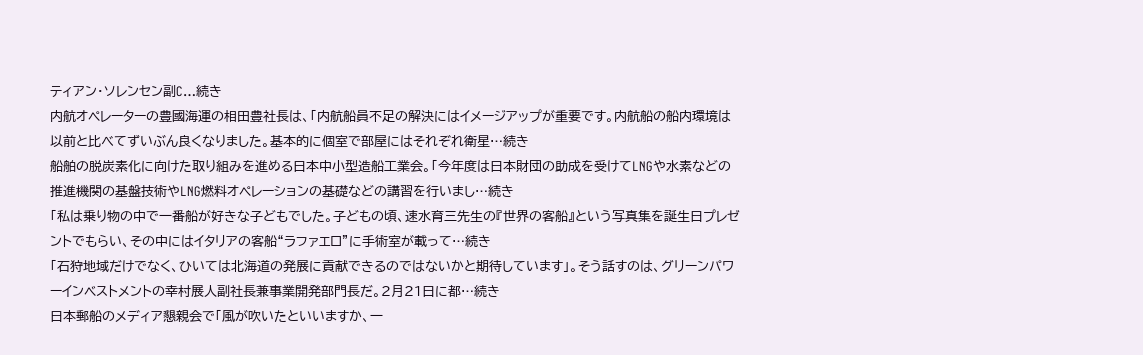ティアン・ソレンセン副C…続き
内航オペレーターの豊國海運の相田豊社長は、「内航船員不足の解決にはイメージアップが重要です。内航船の船内環境は以前と比べてずいぶん良くなりました。基本的に個室で部屋にはそれぞれ衛星…続き
船舶の脱炭素化に向けた取り組みを進める日本中小型造船工業会。「今年度は日本財団の助成を受けてLNGや水素などの推進機関の基盤技術やLNG燃料オペレーションの基礎などの講習を行いまし…続き
「私は乗り物の中で一番船が好きな子どもでした。子どもの頃、速水育三先生の『世界の客船』という写真集を誕生日プレゼントでもらい、その中にはイタリアの客船“ラファエロ”に手術室が載って…続き
「石狩地域だけでなく、ひいては北海道の発展に貢献できるのではないかと期待しています」。そう話すのは、グリーンパワーインベストメントの幸村展人副社長兼事業開発部門長だ。2月21日に都…続き
日本郵船のメディア懇親会で「風が吹いたといいますか、一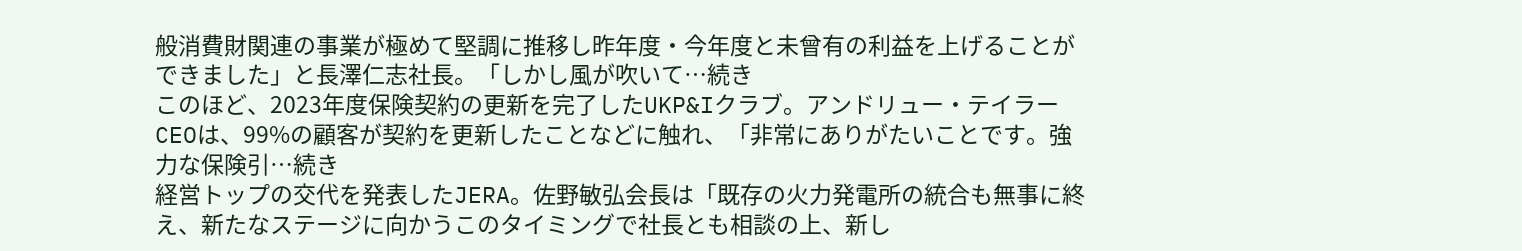般消費財関連の事業が極めて堅調に推移し昨年度・今年度と未曾有の利益を上げることができました」と長澤仁志社長。「しかし風が吹いて…続き
このほど、2023年度保険契約の更新を完了したUKP&Iクラブ。アンドリュー・テイラーCEOは、99%の顧客が契約を更新したことなどに触れ、「非常にありがたいことです。強力な保険引…続き
経営トップの交代を発表したJERA。佐野敏弘会長は「既存の火力発電所の統合も無事に終え、新たなステージに向かうこのタイミングで社長とも相談の上、新し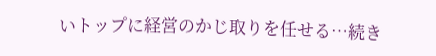いトップに経営のかじ取りを任せる…続き